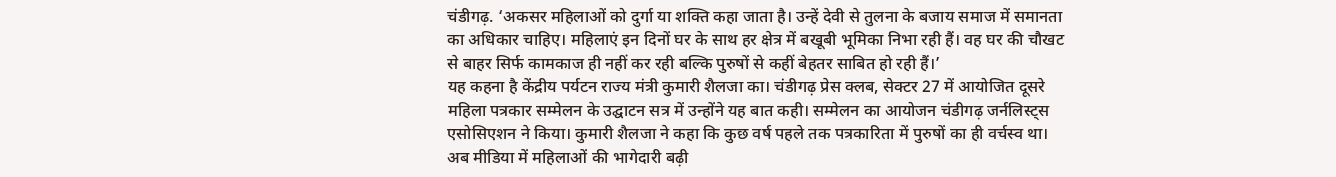चंडीगढ़. ‘अकसर महिलाओं को दुर्गा या शक्ति कहा जाता है। उन्हें देवी से तुलना के बजाय समाज में समानता का अधिकार चाहिए। महिलाएं इन दिनों घर के साथ हर क्षेत्र में बखूबी भूमिका निभा रही हैं। वह घर की चौखट से बाहर सिर्फ कामकाज ही नहीं कर रही बल्कि पुरुषों से कहीं बेहतर साबित हो रही हैं।’
यह कहना है केंद्रीय पर्यटन राज्य मंत्री कुमारी शैलजा का। चंडीगढ़ प्रेस क्लब, सेक्टर 27 में आयोजित दूसरे महिला पत्रकार सम्मेलन के उद्घाटन सत्र में उन्होंने यह बात कही। सम्मेलन का आयोजन चंडीगढ़ जर्नलिस्ट्स एसोसिएशन ने किया। कुमारी शैलजा ने कहा कि कुछ वर्ष पहले तक पत्रकारिता में पुरुषों का ही वर्चस्व था।
अब मीडिया में महिलाओं की भागेदारी बढ़ी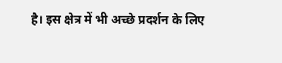है। इस क्षेत्र में भी अच्छे प्रदर्शन के लिए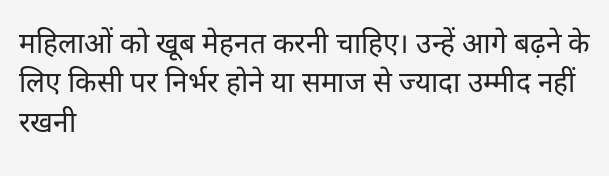महिलाओं को खूब मेहनत करनी चाहिए। उन्हें आगे बढ़ने के लिए किसी पर निर्भर होने या समाज से ज्यादा उम्मीद नहीं रखनी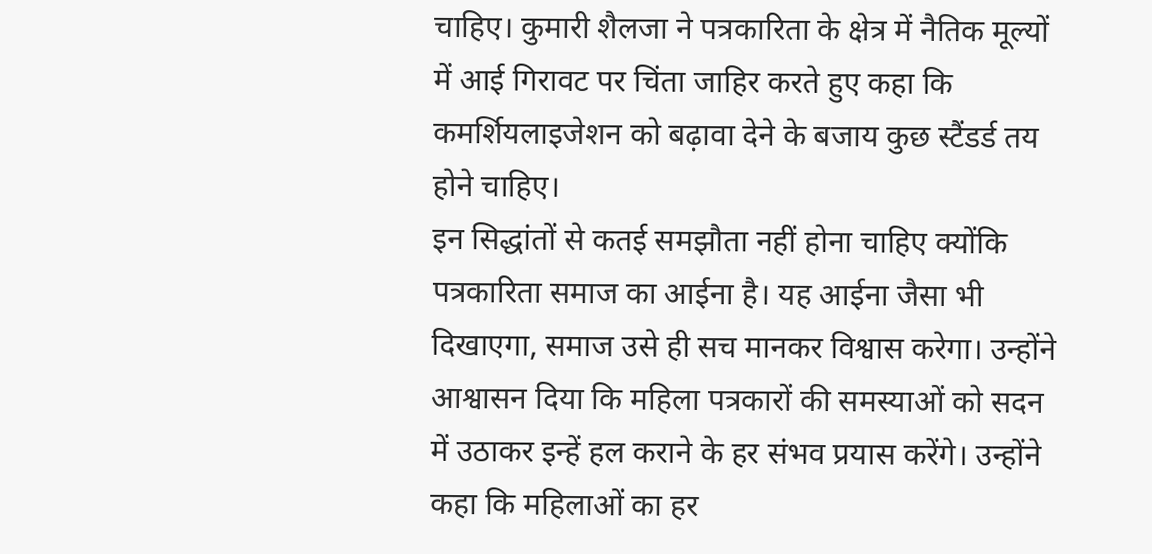चाहिए। कुमारी शैलजा ने पत्रकारिता के क्षेत्र में नैतिक मूल्यों में आई गिरावट पर चिंता जाहिर करते हुए कहा कि कमर्शियलाइजेशन को बढ़ावा देने के बजाय कुछ स्टैंडर्ड तय होने चाहिए।
इन सिद्धांतों से कतई समझौता नहीं होना चाहिए क्योंकि पत्रकारिता समाज का आईना है। यह आईना जैसा भी दिखाएगा, समाज उसे ही सच मानकर विश्वास करेगा। उन्होंने आश्वासन दिया कि महिला पत्रकारों की समस्याओं को सदन में उठाकर इन्हें हल कराने के हर संभव प्रयास करेंगे। उन्होंने कहा कि महिलाओं का हर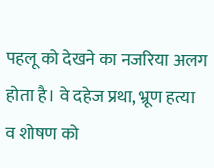पहलू को देखने का नजरिया अलग होता है। वे दहेज प्रथा, भ्रूण हत्या व शोषण को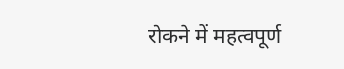रोकने में महत्वपूर्ण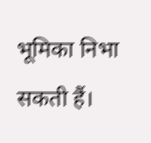भूमिका निभा सकती हैं।